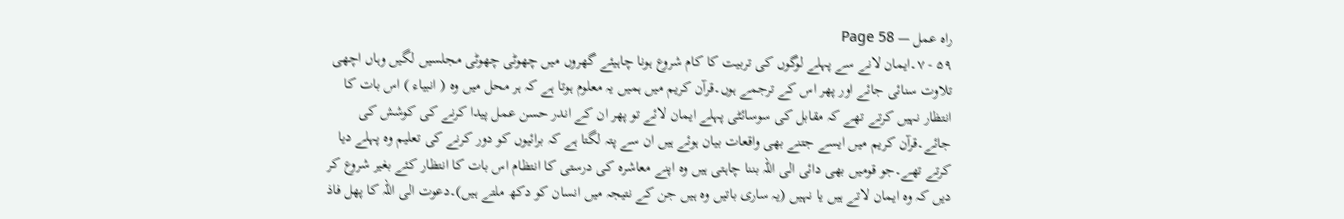راہ عمل — Page 58
۵۹ - ۷۔ایمان لانے سے پہلے لوگوں کی تربیت کا کام شروع ہونا چاہیئے گھروں میں چھوٹی چھوٹی مجلسیں لگیں وہاں اچھی تلاوت سنائی جائے اور پھر اس کے ترجمے ہوں۔قرآن کریم میں ہمیں یہ معلوم ہوتا ہے کہ ہر محل میں وہ ( انبیاء ) اس بات کا انتظار نہیں کرتے تھے کہ مقابل کی سوسائٹی پہلے ایمان لائے تو پھر ان کے اندر حسن عمل پیدا کرنے کی کوشش کی جائے۔قرآن کریم میں ایسے جتنے بھی واقعات بیان ہوئے ہیں ان سے پتہ لگتا ہے کہ برائیوں کو دور کرنے کی تعلیم وہ پہلے دیا کرتے تھے۔جو قومیں بھی دائی الی اللہ بننا چاہتی ہیں وہ اپنے معاشرہ کی درستی کا انتظام اس بات کا انتظار کئے بغیر شروع کر دیں کہ وہ ایمان لاتے ہیں یا نہیں (یہ ساری باتیں وہ ہیں جن کے نتیجہ میں انسان کو دکھ ملتے ہیں)۔دعوت الی اللہ کا پھل فاذ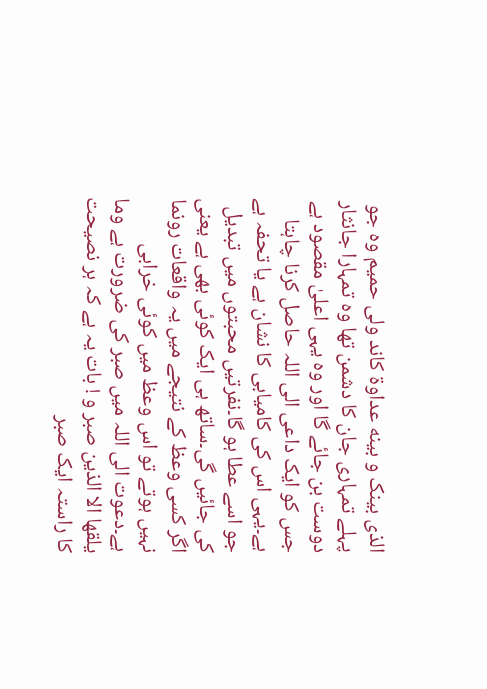الذی بینک و بینه عداوة کاند ولی حمیم وہ جو پہلے تمہاری جان کا دشمن تھا وہ تمہارا جانثار دوست بن جائے گا اور وہ یہی اعلیٰ مقصود ہے جس کو ایک داعی الی اللہ حاصل کرنا چاہتا ہے۔یہی اس کی کامیابی کا نشان ہے یا تحفہ ہے جو اسے عطا ہو گا۔نفرتیں محبتوں میں تبدیل کی جائیں گی۔ساتھ ہی ایک کوئی بھی ہے یعنی اگر کسی وعظ کے نتیجے میں یہ واقعات رونما نہیں ہوتے تو اس وعظ میں کوئی خرابی ہے۔دعوت الی اللہ میں صبر کی ضرورت ہے وما يلقها الا الذین صبر و ! بات یہ ہے کہ ہر نصیحت کا راستہ ایک صبر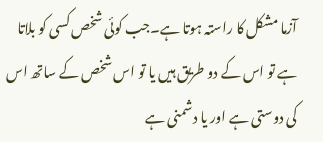آزما مشکل کا راستہ ہوتا ہے۔جب کوئی شخص کسی کو بلاتا ہے تو اس کے دو طریق ہیں یا تو اس شخص کے ساتھ اس کی دوستی ہے اور یا دشمنی ہے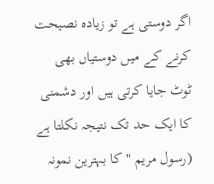اگر دوستی ہے تو زیادہ نصیحت کرنے کے میں دوستیاں بھی ٹوٹ جایا کرتی ہیں اور دشمنی کا ایک حد تک نتیجہ نکلتا ہے (رسول مریم " کا بہترین نمونہ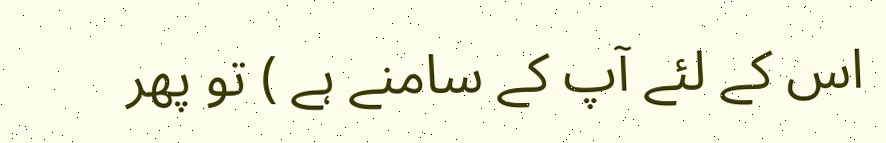اس کے لئے آپ کے سامنے ہے ) تو پھر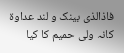فاذالذی بینک و لند عداوة كانہ ولی حمیم کا کیا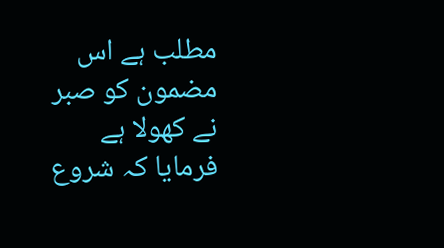مطلب ہے اس مضمون کو صبر نے کھولا ہے فرمایا کہ شروع